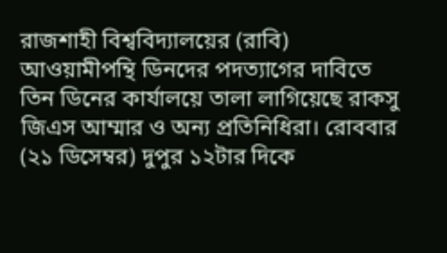রাজশাহী বিশ্ববিদ্যালয়ের (রাবি) আওয়ামীপন্থি ডিনদের পদত্যাগের দাবিতে তিন ডিনের কার্যালয়ে তালা লাগিয়েছে রাকসু জিএস আম্মার ও অন্য প্রতিনিধিরা। রোববার (২১ ডিসেম্বর) দুপুর ১২টার দিকে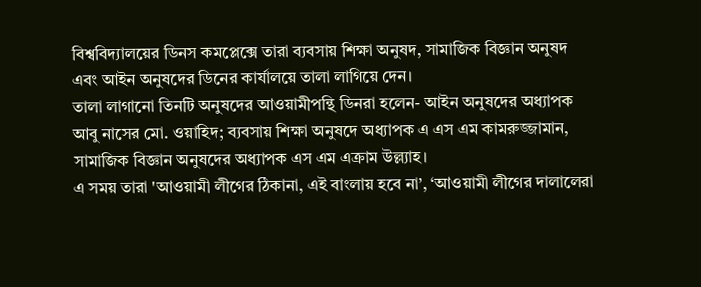বিশ্ববিদ্যালয়ের ডিনস কমপ্লেক্সে তারা ব্যবসায় শিক্ষা অনুষদ, সামাজিক বিজ্ঞান অনুষদ এবং আইন অনুষদের ডিনের কার্যালয়ে তালা লাগিয়ে দেন।
তালা লাগানো তিনটি অনুষদের আওয়ামীপন্থি ডিনরা হলেন- আইন অনুষদের অধ্যাপক আবু নাসের মো. ওয়াহিদ; ব্যবসায় শিক্ষা অনুষদে অধ্যাপক এ এস এম কামরুজ্জামান, সামাজিক বিজ্ঞান অনুষদের অধ্যাপক এস এম এক্রাম উল্ল্যাহ।
এ সময় তারা 'আওয়ামী লীগের ঠিকানা, এই বাংলায় হবে না’, ‘আওয়ামী লীগের দালালেরা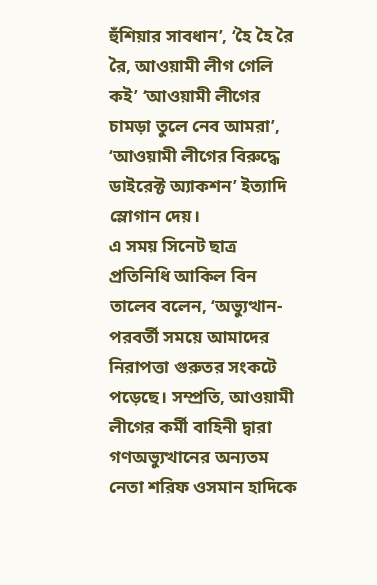হুঁশিয়ার সাবধান’, ‘হৈ হৈ রৈ রৈ, আওয়ামী লীগ গেলি কই’ ‘আওয়ামী লীগের চামড়া তুলে নেব আমরা’, ‘আওয়ামী লীগের বিরুদ্ধে ডাইরেক্ট অ্যাকশন’ ইত্যাদি স্লোগান দেয়।
এ সময় সিনেট ছাত্র প্রতিনিধি আকিল বিন তালেব বলেন, ‘অভ্যুত্থান-পরবর্তী সময়ে আমাদের নিরাপত্তা গুরুতর সংকটে পড়েছে। সম্প্রতি, আওয়ামী লীগের কর্মী বাহিনী দ্বারা গণঅভ্যুত্থানের অন্যতম নেতা শরিফ ওসমান হাদিকে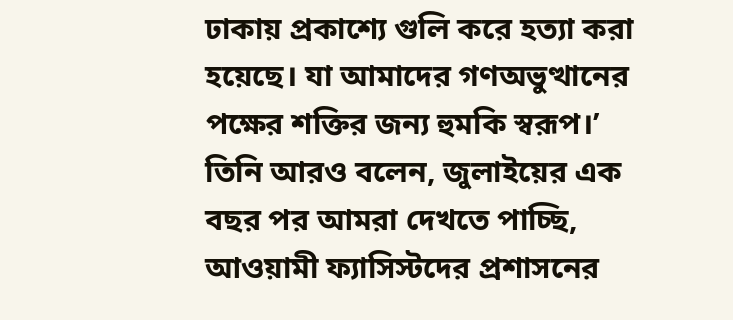ঢাকায় প্রকাশ্যে গুলি করে হত্যা করা হয়েছে। যা আমাদের গণঅভুত্থানের পক্ষের শক্তির জন্য হুমকি স্বরূপ।’
তিনি আরও বলেন, জুলাইয়ের এক বছর পর আমরা দেখতে পাচ্ছি, আওয়ামী ফ্যাসিস্টদের প্রশাসনের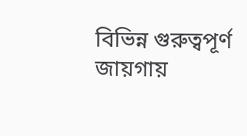বিভিন্ন গুরুত্বপূর্ণ জায়গায়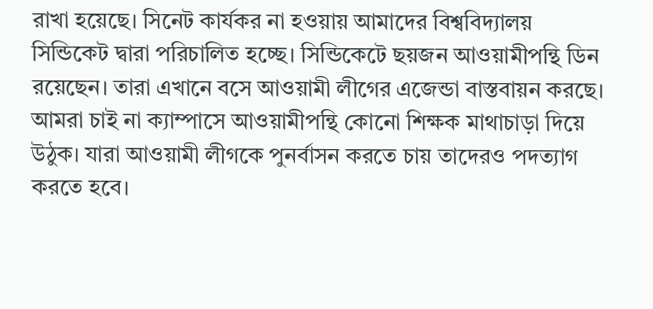রাখা হয়েছে। সিনেট কার্যকর না হওয়ায় আমাদের বিশ্ববিদ্যালয় সিন্ডিকেট দ্বারা পরিচালিত হচ্ছে। সিন্ডিকেটে ছয়জন আওয়ামীপন্থি ডিন রয়েছেন। তারা এখানে বসে আওয়ামী লীগের এজেন্ডা বাস্তবায়ন করছে। আমরা চাই না ক্যাম্পাসে আওয়ামীপন্থি কোনো শিক্ষক মাথাচাড়া দিয়ে উঠুক। যারা আওয়ামী লীগকে পুনর্বাসন করতে চায় তাদেরও পদত্যাগ করতে হবে।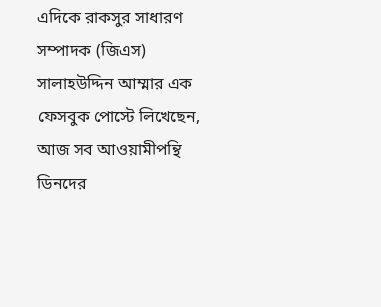এদিকে রাকসুর সাধারণ সম্পাদক (জিএস) সালাহউদ্দিন আম্মার এক ফেসবুক পোস্টে লিখেছেন, আজ সব আওয়ামীপন্থি ডিনদের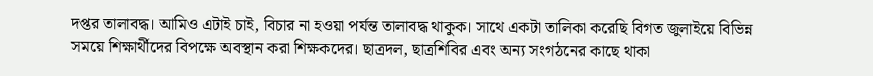দপ্তর তালাবদ্ধ। আমিও এটাই চাই, বিচার না হওয়া পর্যন্ত তালাবদ্ধ থাকুক। সাথে একটা তালিকা করেছি বিগত জুলাইয়ে বিভিন্ন সময়ে শিক্ষার্থীদের বিপক্ষে অবস্থান করা শিক্ষকদের। ছাত্রদল, ছাত্রশিবির এবং অন্য সংগঠনের কাছে থাকা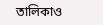তালিকাও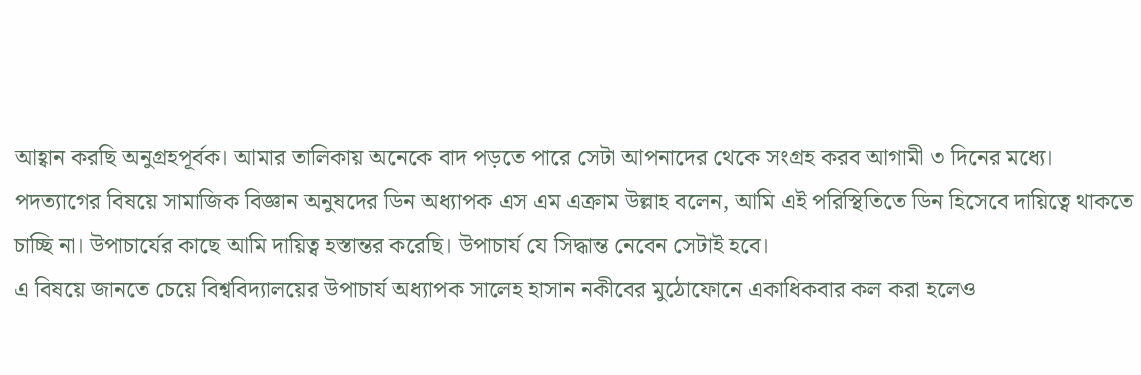আহ্বান করছি অনুগ্রহপূর্বক। আমার তালিকায় অনেকে বাদ পড়তে পারে সেটা আপনাদের থেকে সংগ্রহ করব আগামী ৩ দিনের মধ্যে।
পদত্যাগের বিষয়ে সামাজিক বিজ্ঞান অনুষদের ডিন অধ্যাপক এস এম এক্রাম উল্লাহ বলেন, আমি এই পরিস্থিতিতে ডিন হিসেবে দায়িত্বে থাকতে চাচ্ছি না। উপাচার্যের কাছে আমি দায়িত্ব হস্তান্তর করেছি। উপাচার্য যে সিদ্ধান্ত নেবেন সেটাই হবে।
এ বিষয়ে জানতে চেয়ে বিশ্ববিদ্যালয়ের উপাচার্য অধ্যাপক সালেহ হাসান নকীবের মুঠোফোনে একাধিকবার কল করা হলেও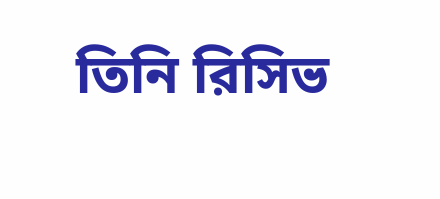তিনি রিসিভ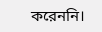করেননি।